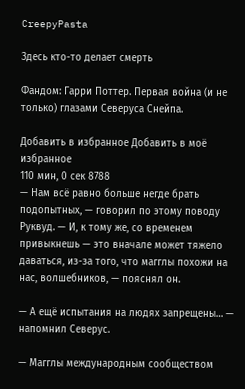CreepyPasta

Здесь кто-то делает смерть

Фандом: Гарри Поттер. Первая война (и не только) глазами Северуса Снейпа.

Добавить в избранное Добавить в моё избранное
110 мин, 0 сек 8788
— Нам всё равно больше негде брать подопытных, — говорил по этому поводу Руквуд. — И, к тому же, со временем привыкнешь — это вначале может тяжело даваться, из-за того, что магглы похожи на нас, волшебников, — пояснял он.

— А ещё испытания на людях запрещены… — напомнил Северус.

— Магглы международным сообществом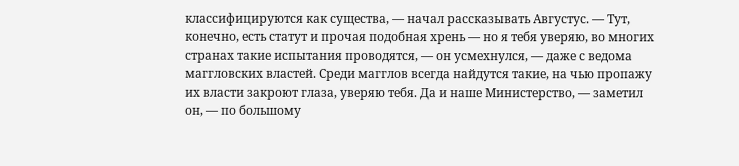классифицируются как существа, — начал рассказывать Августус. — Тут, конечно, есть статут и прочая подобная хрень — но я тебя уверяю, во многих странах такие испытания проводятся, — он усмехнулся, — даже с ведома маггловских властей. Среди магглов всегда найдутся такие, на чью пропажу их власти закроют глаза, уверяю тебя. Да и наше Министерство, — заметил он, — по большому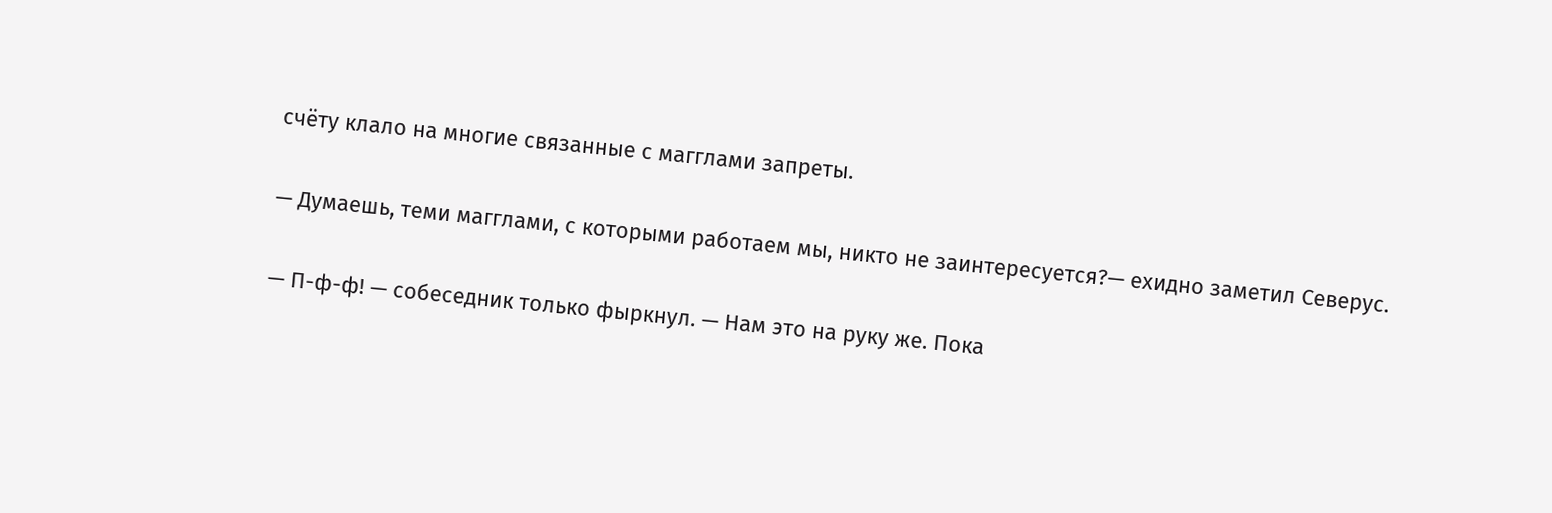счёту клало на многие связанные с магглами запреты.

— Думаешь, теми магглами, с которыми работаем мы, никто не заинтересуется?— ехидно заметил Северус.

— П-ф-ф! — собеседник только фыркнул. — Нам это на руку же. Пока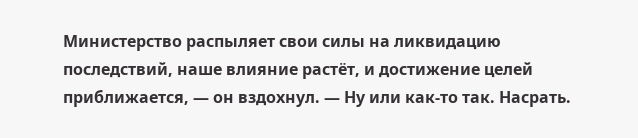Министерство распыляет свои силы на ликвидацию последствий, наше влияние растёт, и достижение целей приближается, — он вздохнул. — Ну или как-то так. Насрать.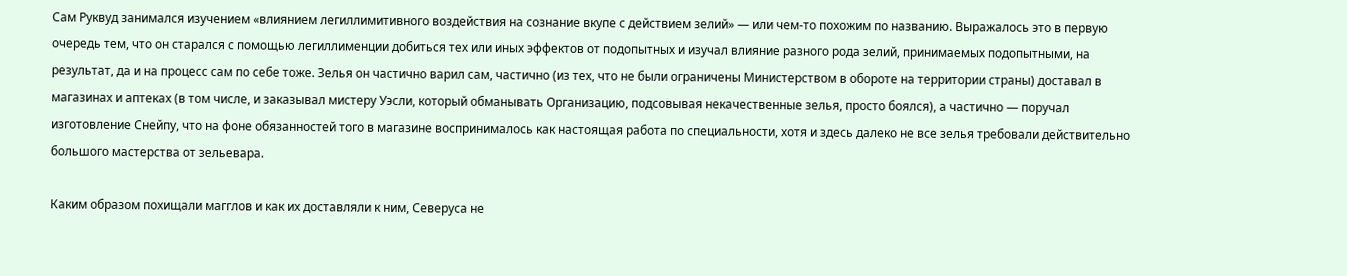Сам Руквуд занимался изучением «влиянием легиллимитивного воздействия на сознание вкупе с действием зелий» — или чем-то похожим по названию. Выражалось это в первую очередь тем, что он старался с помощью легиллименции добиться тех или иных эффектов от подопытных и изучал влияние разного рода зелий, принимаемых подопытными, на результат, да и на процесс сам по себе тоже. Зелья он частично варил сам, частично (из тех, что не были ограничены Министерством в обороте на территории страны) доставал в магазинах и аптеках (в том числе, и заказывал мистеру Уэсли, который обманывать Организацию, подсовывая некачественные зелья, просто боялся), а частично — поручал изготовление Снейпу, что на фоне обязанностей того в магазине воспринималось как настоящая работа по специальности, хотя и здесь далеко не все зелья требовали действительно большого мастерства от зельевара.

Каким образом похищали магглов и как их доставляли к ним, Северуса не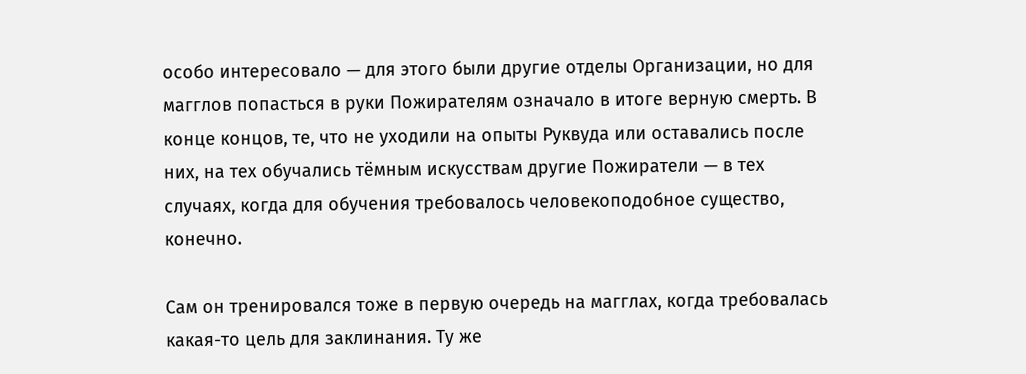особо интересовало — для этого были другие отделы Организации, но для магглов попасться в руки Пожирателям означало в итоге верную смерть. В конце концов, те, что не уходили на опыты Руквуда или оставались после них, на тех обучались тёмным искусствам другие Пожиратели — в тех случаях, когда для обучения требовалось человекоподобное существо, конечно.

Сам он тренировался тоже в первую очередь на магглах, когда требовалась какая-то цель для заклинания. Ту же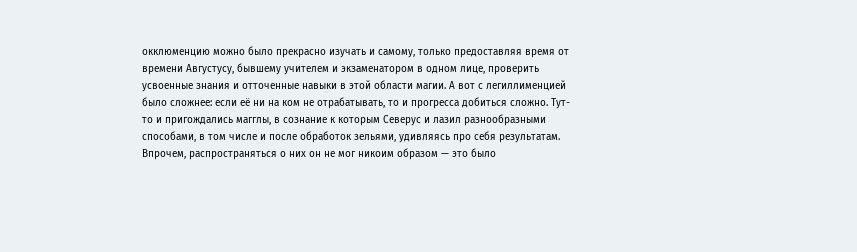окклюменцию можно было прекрасно изучать и самому, только предоставляя время от времени Августусу, бывшему учителем и экзаменатором в одном лице, проверить усвоенные знания и отточенные навыки в этой области магии. А вот с легиллименцией было сложнее: если её ни на ком не отрабатывать, то и прогресса добиться сложно. Тут-то и пригождались магглы, в сознание к которым Северус и лазил разнообразными способами, в том числе и после обработок зельями, удивляясь про себя результатам. Впрочем, распространяться о них он не мог никоим образом — это было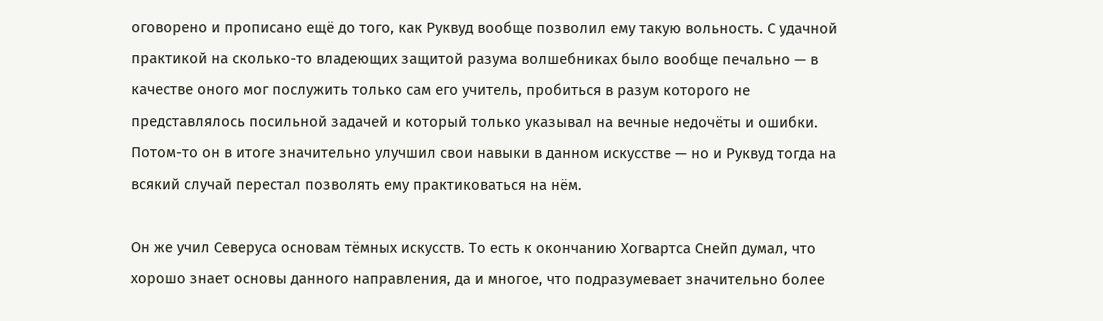оговорено и прописано ещё до того, как Руквуд вообще позволил ему такую вольность. С удачной практикой на сколько-то владеющих защитой разума волшебниках было вообще печально — в качестве оного мог послужить только сам его учитель, пробиться в разум которого не представлялось посильной задачей и который только указывал на вечные недочёты и ошибки. Потом-то он в итоге значительно улучшил свои навыки в данном искусстве — но и Руквуд тогда на всякий случай перестал позволять ему практиковаться на нём.

Он же учил Северуса основам тёмных искусств. То есть к окончанию Хогвартса Снейп думал, что хорошо знает основы данного направления, да и многое, что подразумевает значительно более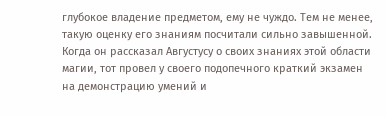глубокое владение предметом, ему не чуждо. Тем не менее, такую оценку его знаниям посчитали сильно завышенной. Когда он рассказал Августусу о своих знаниях этой области магии, тот провел у своего подопечного краткий экзамен на демонстрацию умений и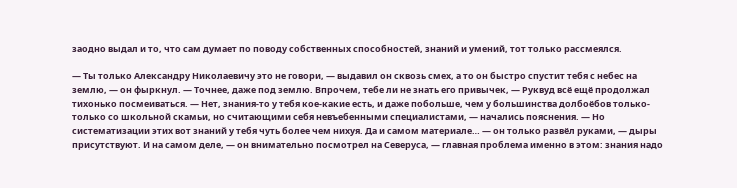заодно выдал и то, что сам думает по поводу собственных способностей, знаний и умений, тот только рассмеялся.

— Ты только Александру Николаевичу это не говори, — выдавил он сквозь смех, а то он быстро спустит тебя с небес на землю, — он фыркнул. — Точнее, даже под землю. Впрочем, тебе ли не знать его привычек, — Руквуд всё ещё продолжал тихонько посмеиваться. — Нет, знания-то у тебя кое-какие есть, и даже побольше, чем у большинства долбоёбов только-только со школьной скамьи, но считающими себя невъебенными специалистами, — начались пояснения. — Но систематизации этих вот знаний у тебя чуть более чем нихуя. Да и самом материале… — он только развёл руками, — дыры присутствуют. И на самом деле, — он внимательно посмотрел на Северуса, — главная проблема именно в этом: знания надо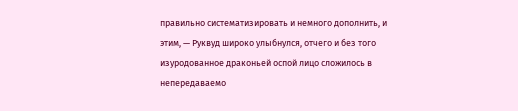правильно систематизировать и немного дополнить, и этим, — Руквуд широко улыбнулся, отчего и без того изуродованное драконьей оспой лицо сложилось в непередаваемо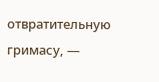отвратительную гримасу, —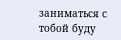заниматься с тобой буду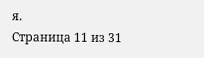я.
Страница 11 из 31